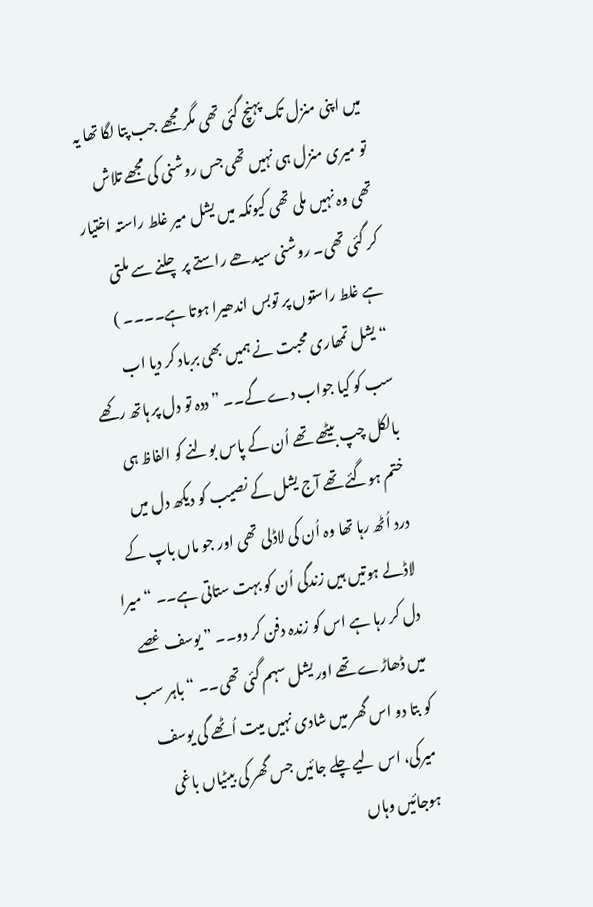میں اپنی منزل تک پہنچ گںٔی تھی مگر مجھے جب پتا لگا تھا یہ تو میری منزل ہی نہیں تھی جس روشنی کی مجھے تلاش تھی وہ نہیں ملی تھی کیونکہ میں یشل میر غلط راستہ اختیار کر گئی تھی۔ روشنی سیدھے راستے پر چلنے سے ملتی ہے غلط راستوں پر توبس اندھیرا ہوتا ہے۔۔۔۔ ) “یشل تمھاری محبت نے ہمیں بھی برباد کر دیا اب سب کو کیا جواب دے گے۔۔ ” ددہ تو دل پر ہاتھ رکھے بالکل چپ بیٹھے تھے اُن کے پاس بولنے کو الفاظ ہی ختم ہوگئے تھے آج یشل کے نصیب کو دیکھ دل میں درد اُٹھ رہا تھا وہ اُن کی لاڈلی تھی اور جو ماں باپ کے لاڈلے ہوتیں ہیں زندگی اُن کو بہت ستاتی ہے۔۔ “میرا دل کر رہا ہے اس کو زندہ دفن کر دو۔۔ ” یوسف غصے میں ڈھاڑے تھے اور یشل سہم گئی تھی۔۔ “باہر سب کو بتا دو اس گھر میں شادی نہیں میت اُٹھے گی یوسف میرکی، اس لیے چلے جائیں جس گھر کی بیٹیاں باغی ہوجائیں وہاں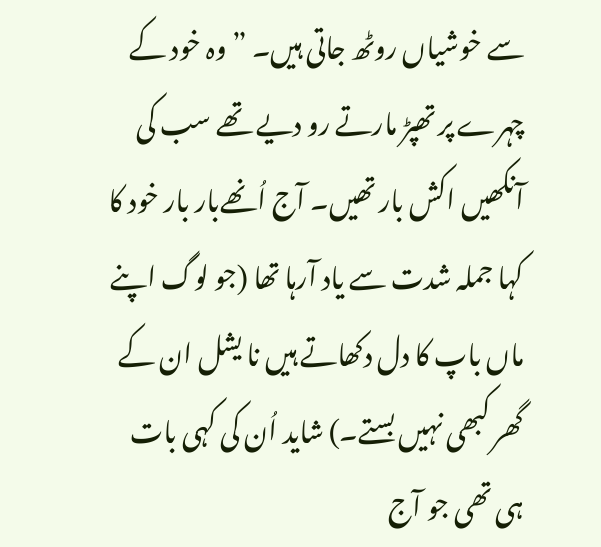سے خوشیاں روٹھ جاتی ہیں۔ ” وہ خود کے چہرے پر تھپڑ مارتے رو دیے تھے سب کی آنکھیں اکش بار تھیں۔ آج اُنھےبار بار خود کا کہا جملہ شدت سے یاد آرہا تھا (جو لوگ اپنے ماں باپ کا دل دکھاتے ہیں نا یشل ان کے گھر کبھی نہیں بستے۔) شاید اُن کی کہی بات ہی تھی جو آج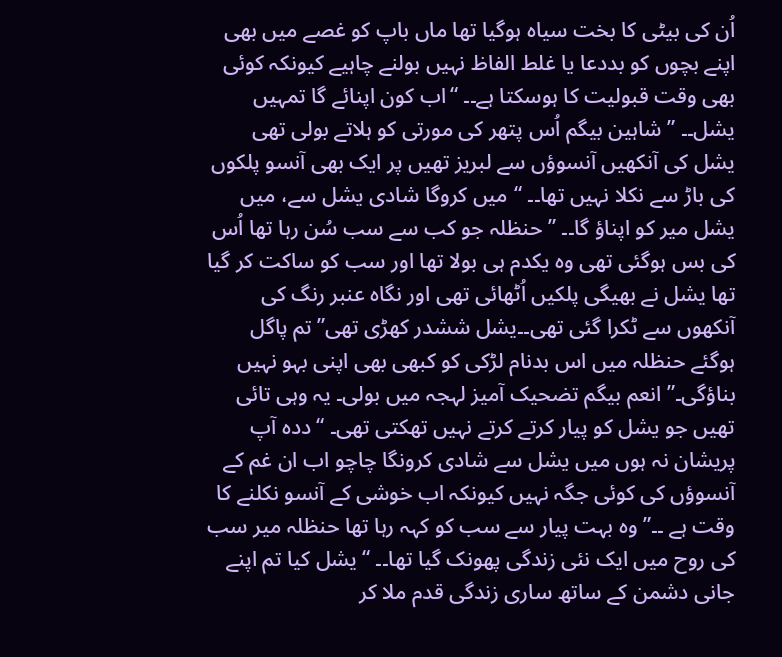اُن کی بیٹی کا بخت سیاہ ہوگیا تھا ماں باپ کو غصے میں بھی اپنے بچوں کو بددعا یا غلط الفاظ نہیں بولنے چاہیے کیونکہ کوئی بھی وقت قبولیت کا ہوسکتا ہے۔۔ “اب کون اپناںٔے گا تمہیں یشل۔۔ ” شاہین بیگم اُس پتھر کی مورتی کو ہلاتے بولی تھی یشل کی آنکھیں آنسوؤں سے لبریز تھیں پر ایک بھی آنسو پلکوں کی باڑ سے نکلا نہیں تھا۔۔ “میں کروگا شادی یشل سے، میں یشل میر کو اپناؤ گا۔۔ ” حنظلہ جو کب سے سب سُن رہا تھا اُس کی بس ہوگئی تھی وہ یکدم ہی بولا تھا اور سب کو ساکت کر گیا تھا یشل نے بھیگی پلکیں اُٹھاںٔی تھی اور نگاہ عنبر رنگ کی آنکھوں سے ٹکرا گئی تھی۔۔یشل ششدر کھڑی تھی”تم پاگل ہوگئے حنظلہ میں اس بدنام لڑکی کو کبھی بھی اپنی بہو نہیں بناؤگی۔” انعم بیگم تضحیک آمیز لہجہ میں بولی۔ یہ وہی تاںٔی تھیں جو یشل کو پیار کرتے کرتے نہیں تھکتی تھی۔ “ددہ آپ پریشان نہ ہوں میں یشل سے شادی کرونگا چاچو اب ان غم کے آنسوؤں کی کوئی جگہ نہیں کیونکہ اب خوشی کے آنسو نکلنے کا وقت ہے ۔۔” وہ بہت پیار سے سب کو کہہ رہا تھا حنظلہ میر سب کی روح میں ایک نئی زندگی پھونک گیا تھا۔۔ “یشل کیا تم اپنے جانی دشمن کے ساتھ ساری زندگی قدم ملا کر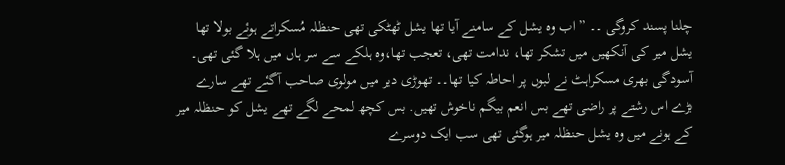چلنا پسند کروگی ۔۔ ” اب وہ یشل کے سامنے آیا تھا یشل ٹھٹکی تھی حنظلہ مُسکراتے ہوئے بولا تھا یشل میر کی آنکھیں میں تشکر تھا، ندامت تھی، تعجب تھا،وہ ہلکے سے سر ہاں میں ہلا گئی تھی۔ آسودگی بھری مسکراہٹ نے لبوں پر احاطہ کیا تھا۔۔ تھوڑی دیر میں مولوی صاحب آگںٔے تھے سارے بڑے اس رشتے پر راضی تھے بس انعم بیگم ناخوش تھیں. بس کچھ لمحے لگے تھے یشل کو حنظلہ میر کے ہونے میں وہ یشل حنظلہ میر ہوگئی تھی سب ایک دوسرے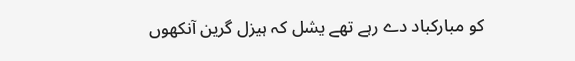کو مبارکباد دے رہے تھے یشل کہ ہیزل گرین آنکھوں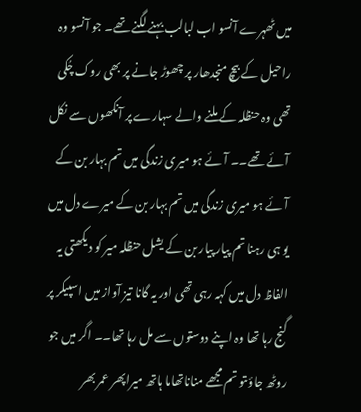میں ٹھہرے آنسو اب لبالب بہنے لگنے تھے۔ جو آنسو وہ راحیل کے بیچ منجدھار پر چھوڑ جانے پر بھی روک چُکی تھی وہ حنظلہ کے ملنے والے سہارے پر آنکھوں سے نکل آئے تھے۔۔ آںٔے ہو میری زندگی میں تم بہار بن کے آںٔے ہو میری زندگی میں تم بہار بن کے میرے دل میں یو ہی رہنا تم پیار پیار بن کے یشل حنظلہ میر کو دیکھتی یہ الفاظ دل میں کہہ رہی تھی اور یہ گانا تیز آواز میں اسپیکر پر گنج رہا تھا وہ اپنے دوستوں سے مل رہا تھا۔۔ اگر میں جو روٹھ جاؤںتو تم مجھے مناناتھاما ہاتھ میراپھر عمر بھر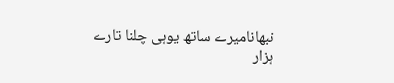نبھانامیرے ساتھ یوہی چلنا تارے ہزار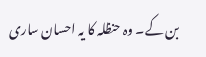بن کے۔ وہ حنظلہ کا یہ احسان ساری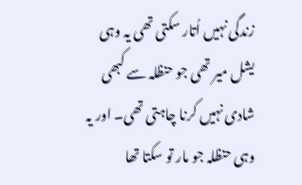زندگی نہیں اُتار سکتی تھی یہ وہی یشل میر تھی جو حنظلہ سے کبھی شادی نہیں کرنا چاہتی تھی۔ اور یہ وہی حنظلہ جو مار تو سکتا تھا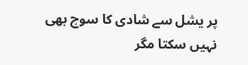پر یشل سے شادی کا سوچ بھی نہیں سکتا مگر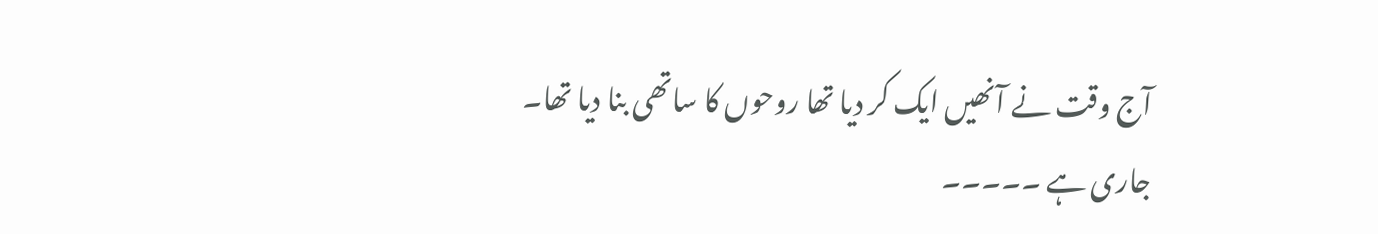آج وقت نے آنھیں ایک کر دیا تھا روحوں کا ساتھی بنا دیا تھا۔
جاری ہے ۔۔۔۔۔